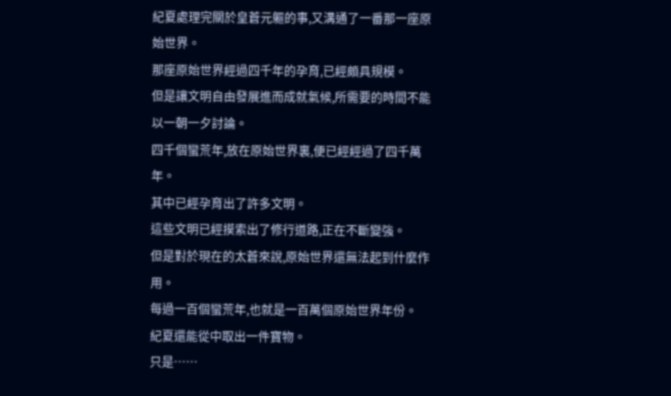紀夏處理完關於皇蒼元軀的事,又溝通了一番那一座原始世界。
那座原始世界經過四千年的孕育,已經頗具規模。
但是讓文明自由發展進而成就氣候,所需要的時間不能以一朝一夕討論。
四千個蠻荒年,放在原始世界裏,便已經經過了四千萬年。
其中已經孕育出了許多文明。
這些文明已經摸索出了修行道路,正在不斷變強。
但是對於現在的太蒼來說,原始世界還無法起到什麼作用。
每過一百個蠻荒年,也就是一百萬個原始世界年份。
紀夏還能從中取出一件寶物。
只是……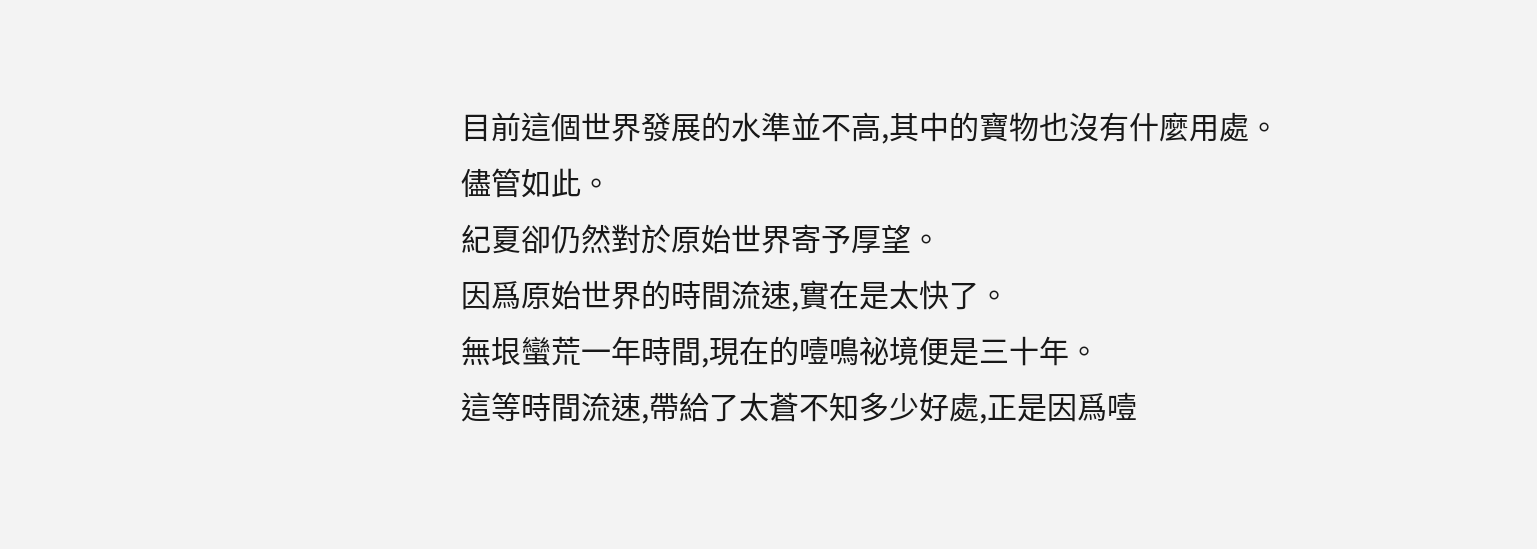目前這個世界發展的水準並不高,其中的寶物也沒有什麼用處。
儘管如此。
紀夏卻仍然對於原始世界寄予厚望。
因爲原始世界的時間流速,實在是太快了。
無垠蠻荒一年時間,現在的噎鳴祕境便是三十年。
這等時間流速,帶給了太蒼不知多少好處,正是因爲噎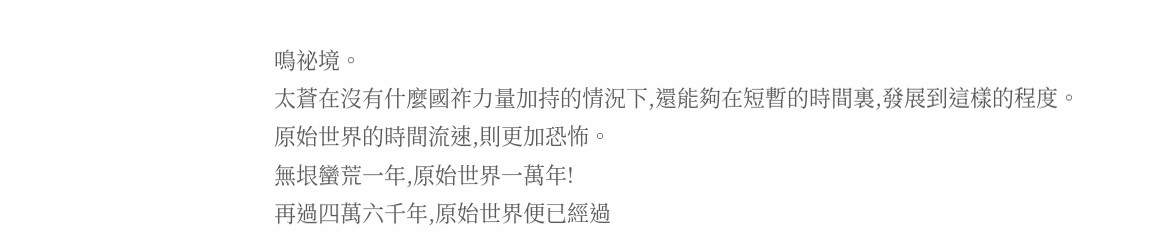鳴祕境。
太蒼在沒有什麼國祚力量加持的情況下,還能夠在短暫的時間裏,發展到這樣的程度。
原始世界的時間流速,則更加恐怖。
無垠蠻荒一年,原始世界一萬年!
再過四萬六千年,原始世界便已經過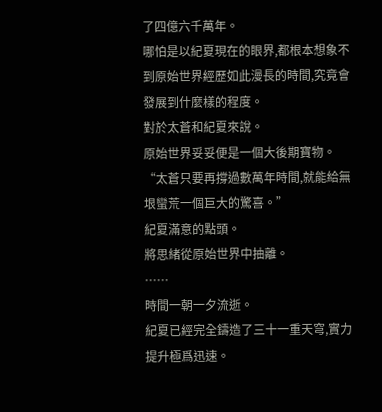了四億六千萬年。
哪怕是以紀夏現在的眼界,都根本想象不到原始世界經歷如此漫長的時間,究竟會發展到什麼樣的程度。
對於太蒼和紀夏來說。
原始世界妥妥便是一個大後期寶物。
“太蒼只要再撐過數萬年時間,就能給無垠蠻荒一個巨大的驚喜。”
紀夏滿意的點頭。
將思緒從原始世界中抽離。
……
時間一朝一夕流逝。
紀夏已經完全鑄造了三十一重天穹,實力提升極爲迅速。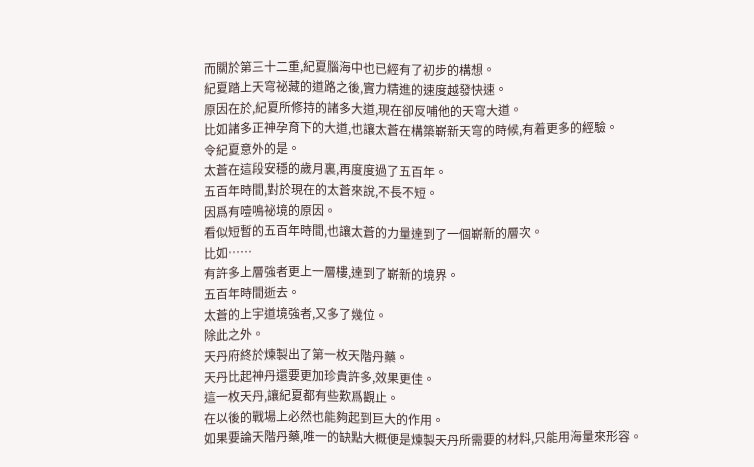而關於第三十二重,紀夏腦海中也已經有了初步的構想。
紀夏踏上天穹祕藏的道路之後,實力精進的速度越發快速。
原因在於,紀夏所修持的諸多大道,現在卻反哺他的天穹大道。
比如諸多正神孕育下的大道,也讓太蒼在構築嶄新天穹的時候,有着更多的經驗。
令紀夏意外的是。
太蒼在這段安穩的歲月裏,再度度過了五百年。
五百年時間,對於現在的太蒼來說,不長不短。
因爲有噎鳴祕境的原因。
看似短暫的五百年時間,也讓太蒼的力量達到了一個嶄新的層次。
比如……
有許多上層強者更上一層樓,達到了嶄新的境界。
五百年時間逝去。
太蒼的上宇道境強者,又多了幾位。
除此之外。
天丹府終於煉製出了第一枚天階丹藥。
天丹比起神丹還要更加珍貴許多,效果更佳。
這一枚天丹,讓紀夏都有些歎爲觀止。
在以後的戰場上必然也能夠起到巨大的作用。
如果要論天階丹藥,唯一的缺點大概便是煉製天丹所需要的材料,只能用海量來形容。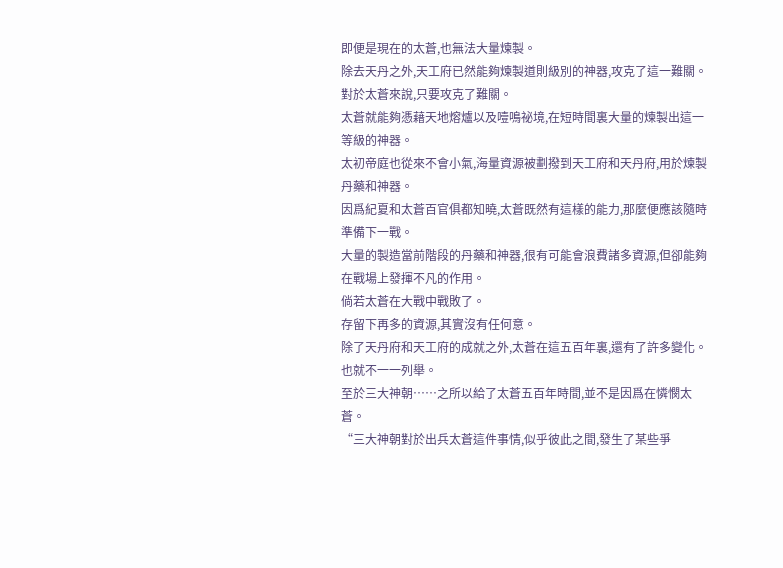即便是現在的太蒼,也無法大量煉製。
除去天丹之外,天工府已然能夠煉製道則級別的神器,攻克了這一難關。
對於太蒼來說,只要攻克了難關。
太蒼就能夠憑藉天地熔爐以及噎鳴祕境,在短時間裏大量的煉製出這一等級的神器。
太初帝庭也從來不會小氣,海量資源被劃撥到天工府和天丹府,用於煉製丹藥和神器。
因爲紀夏和太蒼百官俱都知曉,太蒼既然有這樣的能力,那麼便應該隨時準備下一戰。
大量的製造當前階段的丹藥和神器,很有可能會浪費諸多資源,但卻能夠在戰場上發揮不凡的作用。
倘若太蒼在大戰中戰敗了。
存留下再多的資源,其實沒有任何意。
除了天丹府和天工府的成就之外,太蒼在這五百年裏,還有了許多變化。
也就不一一列舉。
至於三大神朝……之所以給了太蒼五百年時間,並不是因爲在憐憫太蒼。
“三大神朝對於出兵太蒼這件事情,似乎彼此之間,發生了某些爭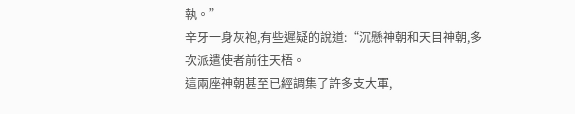執。”
辛牙一身灰袍,有些遲疑的說道:“沉懸神朝和天目神朝,多次派遣使者前往天梧。
這兩座神朝甚至已經調集了許多支大軍,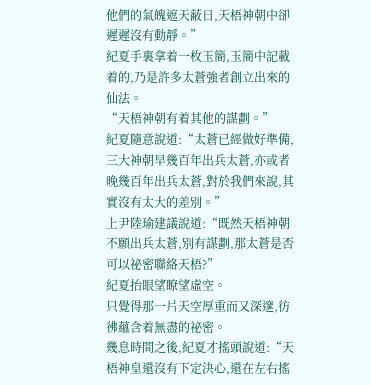他們的氣魄遮天蔽日,天梧神朝中卻遲遲沒有動靜。”
紀夏手裏拿着一枚玉簡,玉簡中記載着的,乃是許多太蒼強者創立出來的仙法。
“天梧神朝有着其他的謀劃。”
紀夏隨意說道:“太蒼已經做好準備,三大神朝早幾百年出兵太蒼,亦或者晚幾百年出兵太蒼,對於我們來說,其實沒有太大的差別。”
上尹陸瑜建議說道:“既然天梧神朝不願出兵太蒼,別有謀劃,那太蒼是否可以祕密聯絡天梧?”
紀夏抬眼望瞭望虛空。
只覺得那一片天空厚重而又深邃,彷彿蘊含着無盡的祕密。
幾息時間之後,紀夏才搖頭說道:“天梧神皇還沒有下定決心,還在左右搖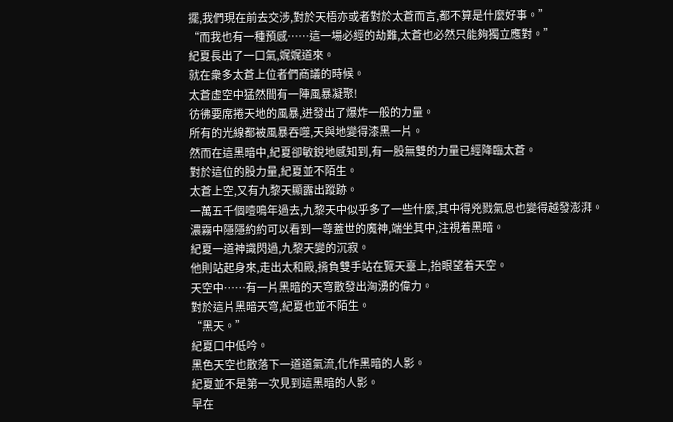擺,我們現在前去交涉,對於天梧亦或者對於太蒼而言,都不算是什麼好事。”
“而我也有一種預感……這一場必經的劫難,太蒼也必然只能夠獨立應對。”
紀夏長出了一口氣,娓娓道來。
就在衆多太蒼上位者們商議的時候。
太蒼虛空中猛然間有一陣風暴凝聚!
彷彿要席捲天地的風暴,迸發出了爆炸一般的力量。
所有的光線都被風暴吞噬,天與地變得漆黑一片。
然而在這黑暗中,紀夏卻敏銳地感知到,有一股無雙的力量已經降臨太蒼。
對於這位的股力量,紀夏並不陌生。
太蒼上空,又有九黎天顯露出蹤跡。
一萬五千個噎鳴年過去,九黎天中似乎多了一些什麼,其中得兇戮氣息也變得越發澎湃。
濃霧中隱隱約約可以看到一尊蓋世的魔神,端坐其中,注視着黑暗。
紀夏一道神識閃過,九黎天變的沉寂。
他則站起身來,走出太和殿,揹負雙手站在覽天臺上,抬眼望着天空。
天空中……有一片黑暗的天穹散發出洶湧的偉力。
對於這片黑暗天穹,紀夏也並不陌生。
“黑天。”
紀夏口中低吟。
黑色天空也散落下一道道氣流,化作黑暗的人影。
紀夏並不是第一次見到這黑暗的人影。
早在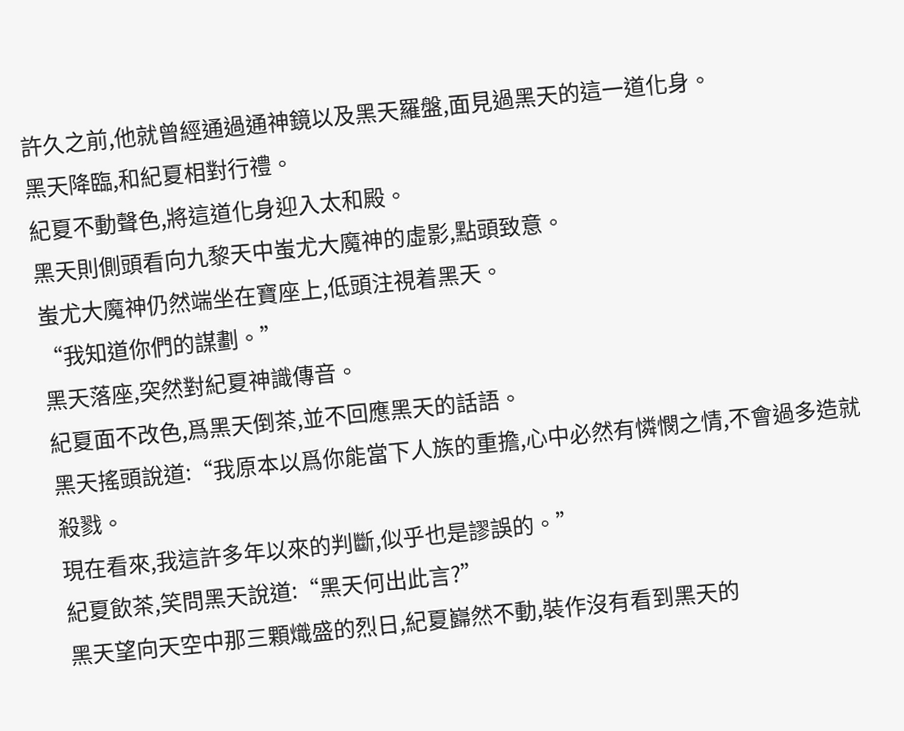許久之前,他就曾經通過通神鏡以及黑天羅盤,面見過黑天的這一道化身。
黑天降臨,和紀夏相對行禮。
紀夏不動聲色,將這道化身迎入太和殿。
黑天則側頭看向九黎天中蚩尤大魔神的虛影,點頭致意。
蚩尤大魔神仍然端坐在寶座上,低頭注視着黑天。
“我知道你們的謀劃。”
黑天落座,突然對紀夏神識傳音。
紀夏面不改色,爲黑天倒茶,並不回應黑天的話語。
黑天搖頭說道:“我原本以爲你能當下人族的重擔,心中必然有憐憫之情,不會過多造就殺戮。
現在看來,我這許多年以來的判斷,似乎也是謬誤的。”
紀夏飲茶,笑問黑天說道:“黑天何出此言?”
黑天望向天空中那三顆熾盛的烈日,紀夏巋然不動,裝作沒有看到黑天的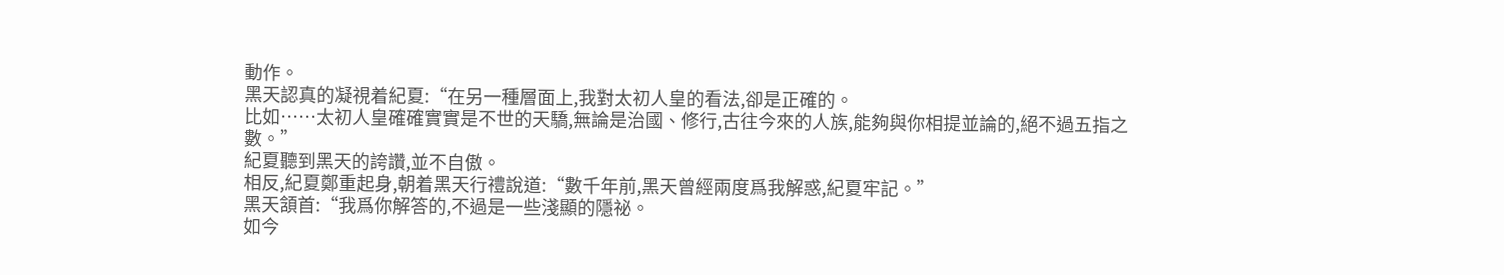動作。
黑天認真的凝視着紀夏:“在另一種層面上,我對太初人皇的看法,卻是正確的。
比如……太初人皇確確實實是不世的天驕,無論是治國、修行,古往今來的人族,能夠與你相提並論的,絕不過五指之數。”
紀夏聽到黑天的誇讚,並不自傲。
相反,紀夏鄭重起身,朝着黑天行禮說道:“數千年前,黑天曾經兩度爲我解惑,紀夏牢記。”
黑天頷首:“我爲你解答的,不過是一些淺顯的隱祕。
如今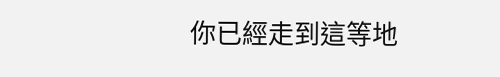你已經走到這等地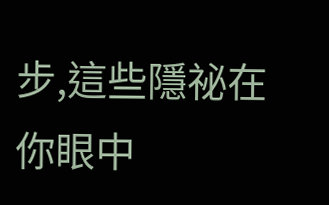步,這些隱祕在你眼中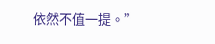依然不值一提。”